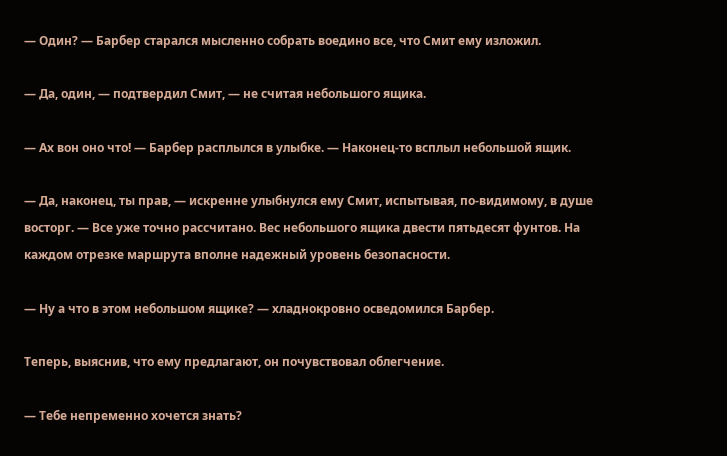— Один? — Барбер старался мысленно собрать воедино все, что Смит ему изложил.

— Да, один, — подтвердил Смит, — не считая небольшого ящика.

— Ах вон оно что! — Барбер расплылся в улыбке. — Наконец-то всплыл небольшой ящик.

— Да, наконец, ты прав, — искренне улыбнулся ему Смит, испытывая, по-видимому, в душе восторг. — Все уже точно рассчитано. Вес небольшого ящика двести пятьдесят фунтов. На каждом отрезке маршрута вполне надежный уровень безопасности.

— Ну а что в этом небольшом ящике? — хладнокровно осведомился Барбер.

Теперь, выяснив, что ему предлагают, он почувствовал облегчение.

— Тебе непременно хочется знать?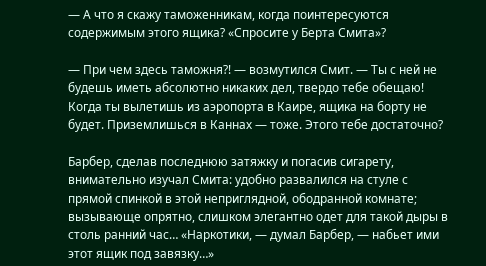— А что я скажу таможенникам, когда поинтересуются содержимым этого ящика? «Спросите у Берта Смита»?

— При чем здесь таможня?! — возмутился Смит. — Ты с ней не будешь иметь абсолютно никаких дел, твердо тебе обещаю! Когда ты вылетишь из аэропорта в Каире, ящика на борту не будет. Приземлишься в Каннах — тоже. Этого тебе достаточно?

Барбер, сделав последнюю затяжку и погасив сигарету, внимательно изучал Смита: удобно развалился на стуле с прямой спинкой в этой неприглядной, ободранной комнате; вызывающе опрятно, слишком элегантно одет для такой дыры в столь ранний час… «Наркотики, — думал Барбер, — набьет ими этот ящик под завязку…»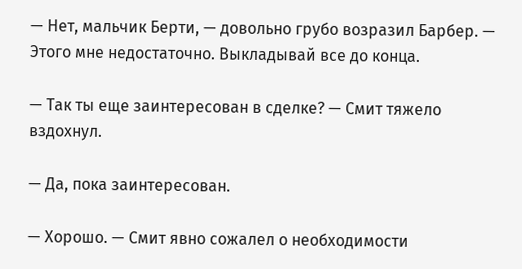— Нет, мальчик Берти, — довольно грубо возразил Барбер. — Этого мне недостаточно. Выкладывай все до конца.

— Так ты еще заинтересован в сделке? — Смит тяжело вздохнул.

— Да, пока заинтересован.

— Хорошо. — Смит явно сожалел о необходимости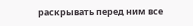раскрывать перед ним все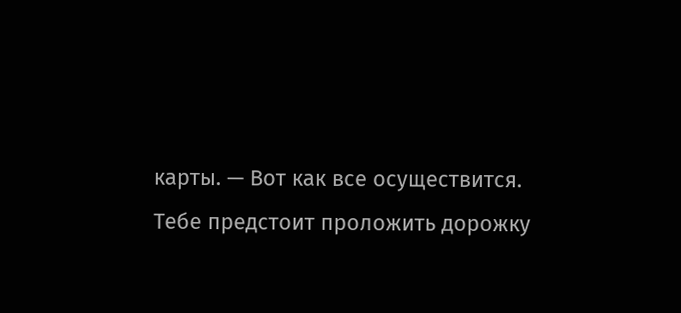карты. — Вот как все осуществится. Тебе предстоит проложить дорожку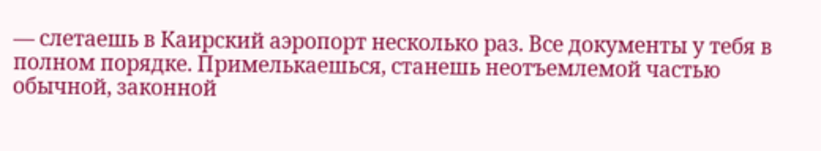— слетаешь в Каирский аэропорт несколько раз. Все документы у тебя в полном порядке. Примелькаешься, станешь неотъемлемой частью обычной, законной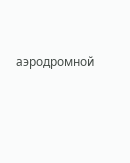аэродромной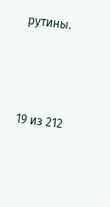рутины.



19 из 212